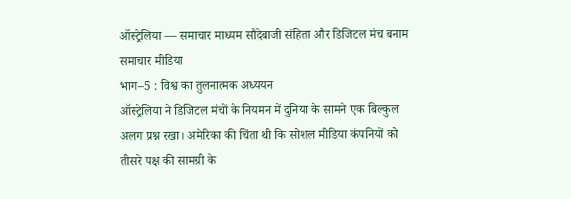ऑस्ट्रेलिया — समाचार माध्यम सौदेबाजी संहिता और डिजिटल मंच बनाम समाचार मीडिया
भाग–5 : विश्व का तुलनात्मक अध्ययन
ऑस्ट्रेलिया ने डिजिटल मंचों के नियमन में दुनिया के सामने एक बिल्कुल अलग प्रश्न रखा। अमेरिका की चिंता थी कि सोशल मीडिया कंपनियों को तीसरे पक्ष की सामग्री के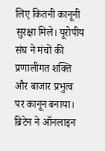लिए कितनी कानूनी सुरक्षा मिले। यूरोपीय संघ ने मंचों की प्रणालीगत शक्ति और बाजार प्रभुत्व पर कानून बनाया। ब्रिटेन ने ऑनलाइन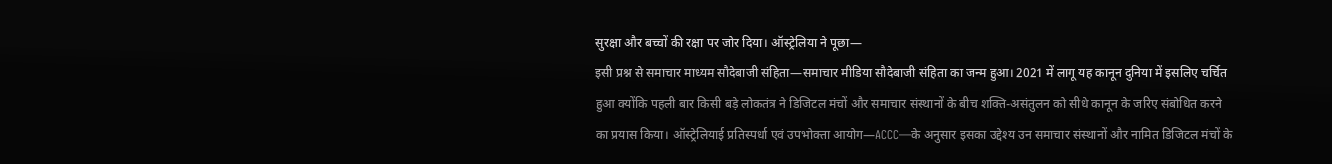सुरक्षा और बच्चों की रक्षा पर जोर दिया। ऑस्ट्रेलिया ने पूछा—
इसी प्रश्न से समाचार माध्यम सौदेबाजी संहिता—समाचार मीडिया सौदेबाजी संहिता का जन्म हुआ। 2021 में लागू यह कानून दुनिया में इसलिए चर्चित हुआ क्योंकि पहली बार किसी बड़े लोकतंत्र ने डिजिटल मंचों और समाचार संस्थानों के बीच शक्ति-असंतुलन को सीधे कानून के जरिए संबोधित करने का प्रयास किया। ऑस्ट्रेलियाई प्रतिस्पर्धा एवं उपभोक्ता आयोग—ACCC—के अनुसार इसका उद्देश्य उन समाचार संस्थानों और नामित डिजिटल मंचों के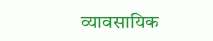व्यावसायिक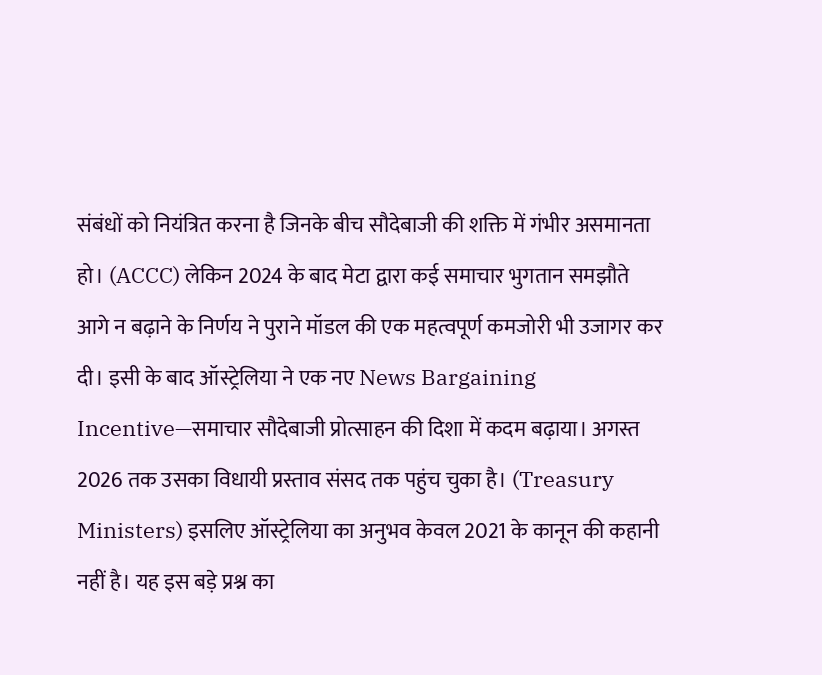संबंधों को नियंत्रित करना है जिनके बीच सौदेबाजी की शक्ति में गंभीर असमानता हो। (ACCC) लेकिन 2024 के बाद मेटा द्वारा कई समाचार भुगतान समझौते आगे न बढ़ाने के निर्णय ने पुराने मॉडल की एक महत्वपूर्ण कमजोरी भी उजागर कर दी। इसी के बाद ऑस्ट्रेलिया ने एक नए News Bargaining Incentive—समाचार सौदेबाजी प्रोत्साहन की दिशा में कदम बढ़ाया। अगस्त 2026 तक उसका विधायी प्रस्ताव संसद तक पहुंच चुका है। (Treasury Ministers) इसलिए ऑस्ट्रेलिया का अनुभव केवल 2021 के कानून की कहानी नहीं है। यह इस बड़े प्रश्न का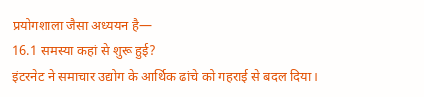प्रयोगशाला जैसा अध्ययन है—
16.1 समस्या कहां से शुरू हुई?
इंटरनेट ने समाचार उद्योग के आर्थिक ढांचे को गहराई से बदल दिया।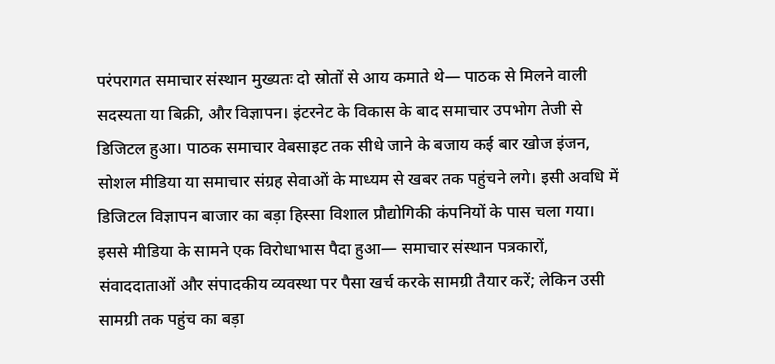परंपरागत समाचार संस्थान मुख्यतः दो स्रोतों से आय कमाते थे— पाठक से मिलने वाली सदस्यता या बिक्री, और विज्ञापन। इंटरनेट के विकास के बाद समाचार उपभोग तेजी से डिजिटल हुआ। पाठक समाचार वेबसाइट तक सीधे जाने के बजाय कई बार खोज इंजन, सोशल मीडिया या समाचार संग्रह सेवाओं के माध्यम से खबर तक पहुंचने लगे। इसी अवधि में डिजिटल विज्ञापन बाजार का बड़ा हिस्सा विशाल प्रौद्योगिकी कंपनियों के पास चला गया। इससे मीडिया के सामने एक विरोधाभास पैदा हुआ— समाचार संस्थान पत्रकारों, संवाददाताओं और संपादकीय व्यवस्था पर पैसा खर्च करके सामग्री तैयार करें; लेकिन उसी सामग्री तक पहुंच का बड़ा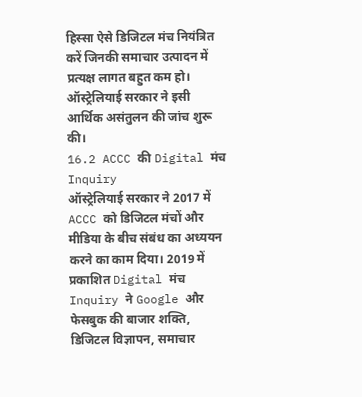हिस्सा ऐसे डिजिटल मंच नियंत्रित करें जिनकी समाचार उत्पादन में प्रत्यक्ष लागत बहुत कम हो। ऑस्ट्रेलियाई सरकार ने इसी आर्थिक असंतुलन की जांच शुरू की।
16.2 ACCC की Digital मंच Inquiry
ऑस्ट्रेलियाई सरकार ने 2017 में ACCC को डिजिटल मंचों और मीडिया के बीच संबंध का अध्ययन करने का काम दिया। 2019 में प्रकाशित Digital मंच Inquiry ने Google और फेसबुक की बाजार शक्ति, डिजिटल विज्ञापन, समाचार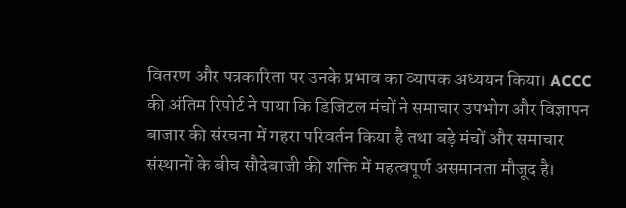वितरण और पत्रकारिता पर उनके प्रभाव का व्यापक अध्ययन किया। ACCC की अंतिम रिपोर्ट ने पाया कि डिजिटल मंचों ने समाचार उपभोग और विज्ञापन बाजार की संरचना में गहरा परिवर्तन किया है तथा बड़े मंचों और समाचार संस्थानों के बीच सौदेबाजी की शक्ति में महत्वपूर्ण असमानता मौजूद है।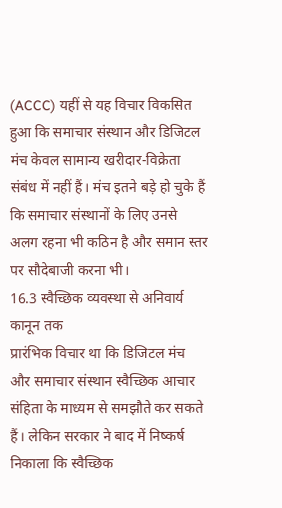(ACCC) यहीं से यह विचार विकसित हुआ कि समाचार संस्थान और डिजिटल मंच केवल सामान्य खरीदार-विक्रेता संबंध में नहीं हैं। मंच इतने बड़े हो चुके हैं कि समाचार संस्थानों के लिए उनसे अलग रहना भी कठिन है और समान स्तर पर सौदेबाजी करना भी।
16.3 स्वैच्छिक व्यवस्था से अनिवार्य कानून तक
प्रारंभिक विचार था कि डिजिटल मंच और समाचार संस्थान स्वैच्छिक आचार संहिता के माध्यम से समझौते कर सकते हैं। लेकिन सरकार ने बाद में निष्कर्ष निकाला कि स्वैच्छिक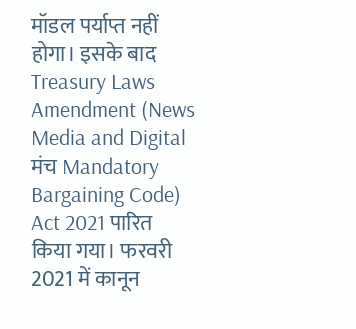मॉडल पर्याप्त नहीं होगा। इसके बाद Treasury Laws Amendment (News Media and Digital मंच Mandatory Bargaining Code) Act 2021 पारित किया गया। फरवरी 2021 में कानून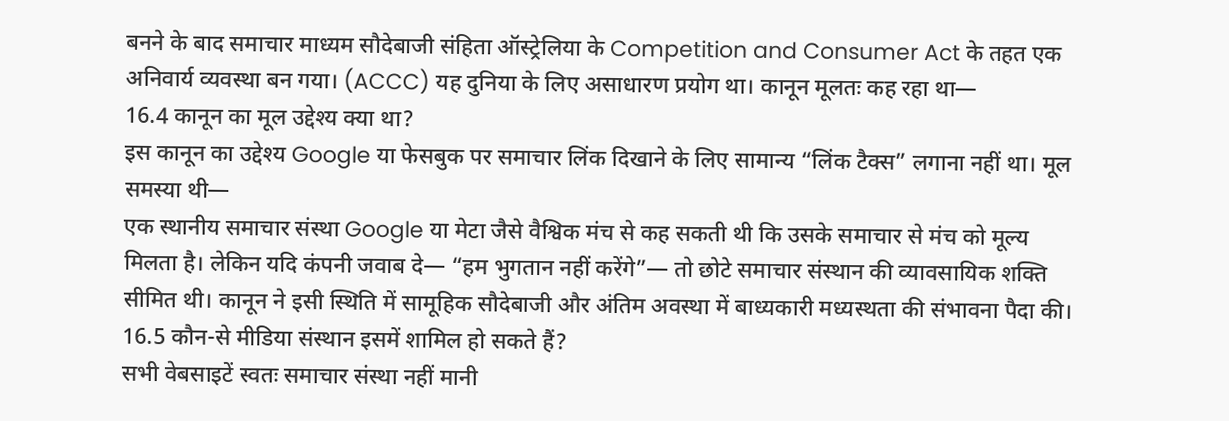बनने के बाद समाचार माध्यम सौदेबाजी संहिता ऑस्ट्रेलिया के Competition and Consumer Act के तहत एक अनिवार्य व्यवस्था बन गया। (ACCC) यह दुनिया के लिए असाधारण प्रयोग था। कानून मूलतः कह रहा था—
16.4 कानून का मूल उद्देश्य क्या था?
इस कानून का उद्देश्य Google या फेसबुक पर समाचार लिंक दिखाने के लिए सामान्य “लिंक टैक्स” लगाना नहीं था। मूल समस्या थी—
एक स्थानीय समाचार संस्था Google या मेटा जैसे वैश्विक मंच से कह सकती थी कि उसके समाचार से मंच को मूल्य मिलता है। लेकिन यदि कंपनी जवाब दे— “हम भुगतान नहीं करेंगे”— तो छोटे समाचार संस्थान की व्यावसायिक शक्ति सीमित थी। कानून ने इसी स्थिति में सामूहिक सौदेबाजी और अंतिम अवस्था में बाध्यकारी मध्यस्थता की संभावना पैदा की।
16.5 कौन-से मीडिया संस्थान इसमें शामिल हो सकते हैं?
सभी वेबसाइटें स्वतः समाचार संस्था नहीं मानी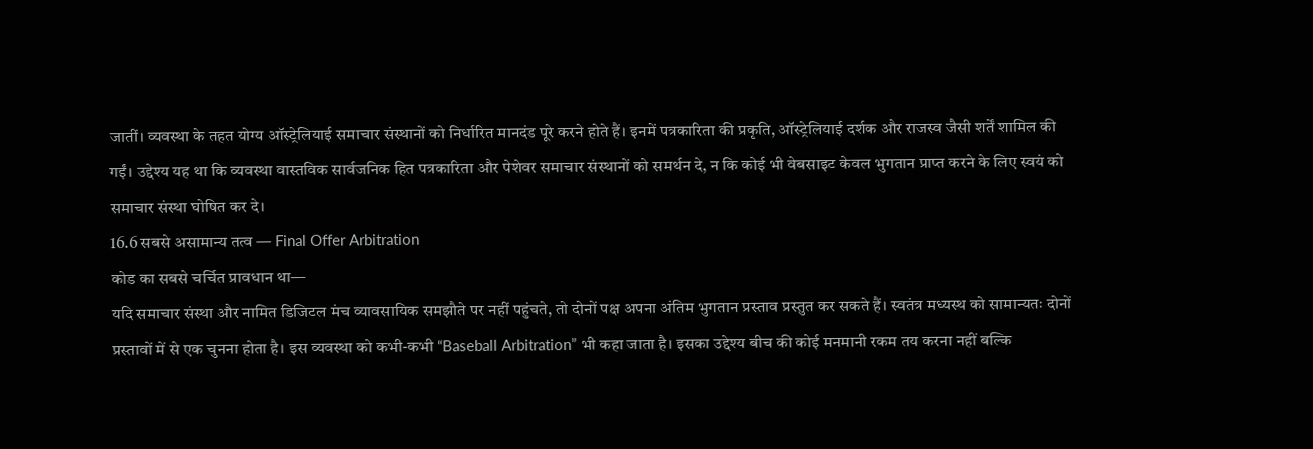जातीं। व्यवस्था के तहत योग्य ऑस्ट्रेलियाई समाचार संस्थानों को निर्धारित मानदंड पूरे करने होते हैं। इनमें पत्रकारिता की प्रकृति, ऑस्ट्रेलियाई दर्शक और राजस्व जैसी शर्तें शामिल की गईं। उद्देश्य यह था कि व्यवस्था वास्तविक सार्वजनिक हित पत्रकारिता और पेशेवर समाचार संस्थानों को समर्थन दे, न कि कोई भी वेबसाइट केवल भुगतान प्राप्त करने के लिए स्वयं को समाचार संस्था घोषित कर दे।
16.6 सबसे असामान्य तत्व — Final Offer Arbitration
कोड का सबसे चर्चित प्रावधान था—
यदि समाचार संस्था और नामित डिजिटल मंच व्यावसायिक समझौते पर नहीं पहुंचते, तो दोनों पक्ष अपना अंतिम भुगतान प्रस्ताव प्रस्तुत कर सकते हैं। स्वतंत्र मध्यस्थ को सामान्यतः दोनों प्रस्तावों में से एक चुनना होता है। इस व्यवस्था को कभी-कभी “Baseball Arbitration” भी कहा जाता है। इसका उद्देश्य बीच की कोई मनमानी रकम तय करना नहीं बल्कि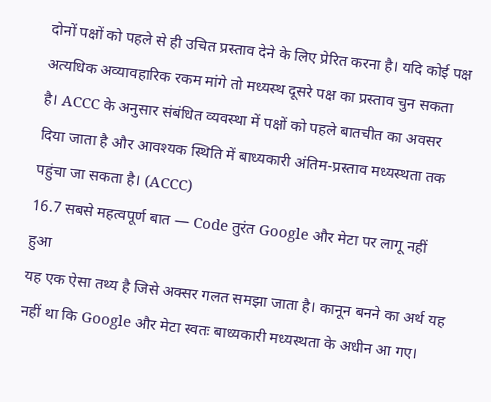दोनों पक्षों को पहले से ही उचित प्रस्ताव देने के लिए प्रेरित करना है। यदि कोई पक्ष अत्यधिक अव्यावहारिक रकम मांगे तो मध्यस्थ दूसरे पक्ष का प्रस्ताव चुन सकता है। ACCC के अनुसार संबंधित व्यवस्था में पक्षों को पहले बातचीत का अवसर दिया जाता है और आवश्यक स्थिति में बाध्यकारी अंतिम-प्रस्ताव मध्यस्थता तक पहुंचा जा सकता है। (ACCC)
16.7 सबसे महत्वपूर्ण बात — Code तुरंत Google और मेटा पर लागू नहीं हुआ
यह एक ऐसा तथ्य है जिसे अक्सर गलत समझा जाता है। कानून बनने का अर्थ यह नहीं था कि Google और मेटा स्वतः बाध्यकारी मध्यस्थता के अधीन आ गए।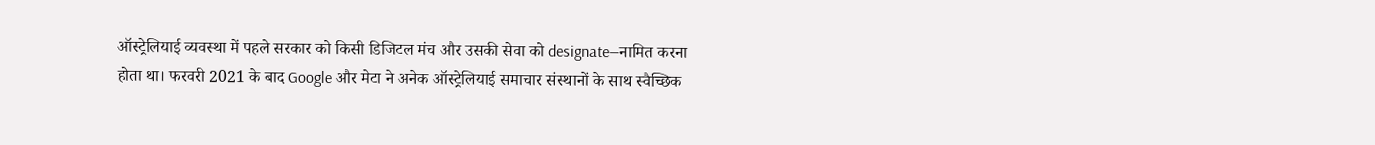ऑस्ट्रेलियाई व्यवस्था में पहले सरकार को किसी डिजिटल मंच और उसकी सेवा को designate—नामित करना होता था। फरवरी 2021 के बाद Google और मेटा ने अनेक ऑस्ट्रेलियाई समाचार संस्थानों के साथ स्वैच्छिक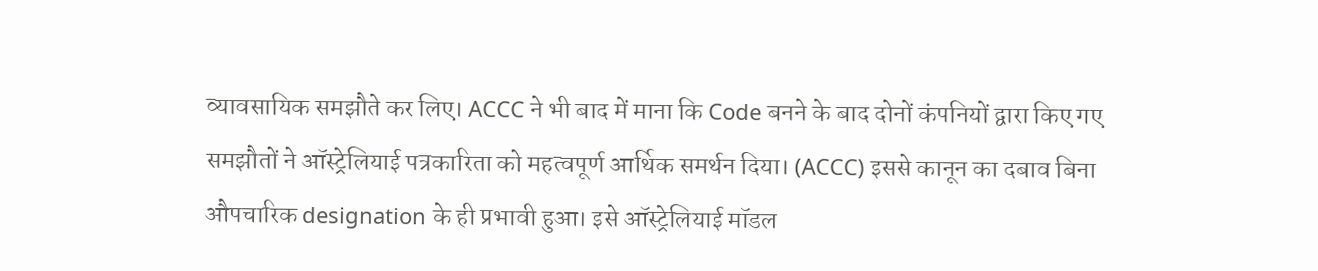व्यावसायिक समझौते कर लिए। ACCC ने भी बाद में माना कि Code बनने के बाद दोनों कंपनियों द्वारा किए गए समझौतों ने ऑस्ट्रेलियाई पत्रकारिता को महत्वपूर्ण आर्थिक समर्थन दिया। (ACCC) इससे कानून का दबाव बिना औपचारिक designation के ही प्रभावी हुआ। इसे ऑस्ट्रेलियाई मॉडल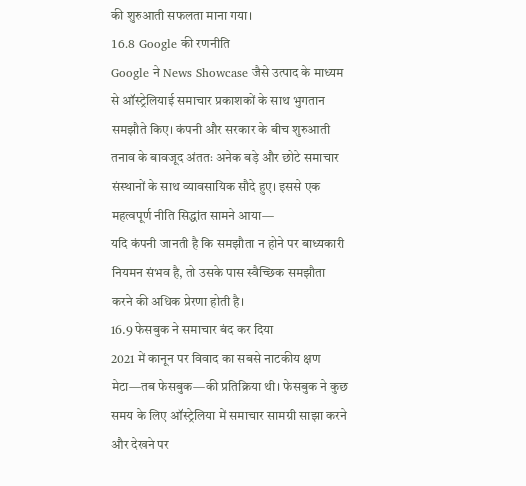की शुरुआती सफलता माना गया।
16.8 Google की रणनीति
Google ने News Showcase जैसे उत्पाद के माध्यम से ऑस्ट्रेलियाई समाचार प्रकाशकों के साथ भुगतान समझौते किए। कंपनी और सरकार के बीच शुरुआती तनाव के बावजूद अंततः अनेक बड़े और छोटे समाचार संस्थानों के साथ व्यावसायिक सौदे हुए। इससे एक महत्वपूर्ण नीति सिद्धांत सामने आया—
यदि कंपनी जानती है कि समझौता न होने पर बाध्यकारी नियमन संभव है, तो उसके पास स्वैच्छिक समझौता करने की अधिक प्रेरणा होती है।
16.9 फेसबुक ने समाचार बंद कर दिया
2021 में कानून पर विवाद का सबसे नाटकीय क्षण मेटा—तब फेसबुक—की प्रतिक्रिया थी। फेसबुक ने कुछ समय के लिए ऑस्ट्रेलिया में समाचार सामग्री साझा करने और देखने पर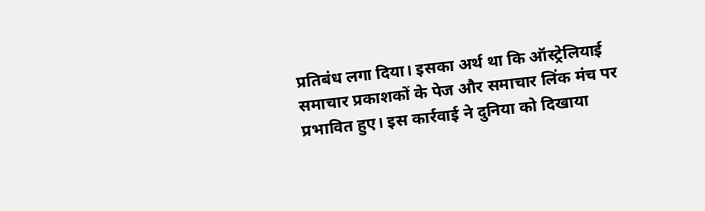प्रतिबंध लगा दिया। इसका अर्थ था कि ऑस्ट्रेलियाई समाचार प्रकाशकों के पेज और समाचार लिंक मंच पर प्रभावित हुए। इस कार्रवाई ने दुनिया को दिखाया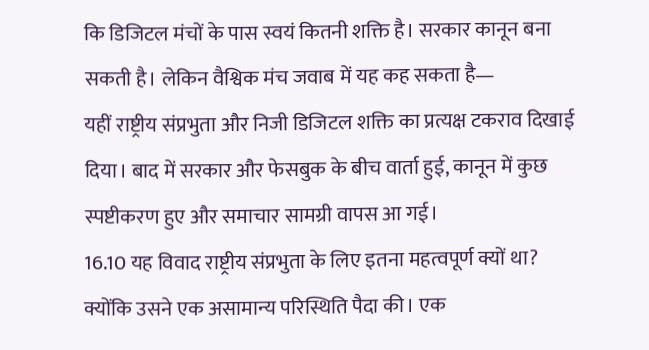कि डिजिटल मंचों के पास स्वयं कितनी शक्ति है। सरकार कानून बना सकती है। लेकिन वैश्विक मंच जवाब में यह कह सकता है—
यहीं राष्ट्रीय संप्रभुता और निजी डिजिटल शक्ति का प्रत्यक्ष टकराव दिखाई दिया। बाद में सरकार और फेसबुक के बीच वार्ता हुई, कानून में कुछ स्पष्टीकरण हुए और समाचार सामग्री वापस आ गई।
16.10 यह विवाद राष्ट्रीय संप्रभुता के लिए इतना महत्वपूर्ण क्यों था?
क्योंकि उसने एक असामान्य परिस्थिति पैदा की। एक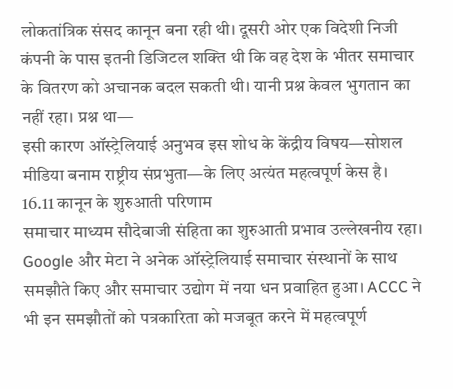लोकतांत्रिक संसद कानून बना रही थी। दूसरी ओर एक विदेशी निजी कंपनी के पास इतनी डिजिटल शक्ति थी कि वह देश के भीतर समाचार के वितरण को अचानक बदल सकती थी। यानी प्रश्न केवल भुगतान का नहीं रहा। प्रश्न था—
इसी कारण ऑस्ट्रेलियाई अनुभव इस शोध के केंद्रीय विषय—सोशल मीडिया बनाम राष्ट्रीय संप्रभुता—के लिए अत्यंत महत्वपूर्ण केस है।
16.11 कानून के शुरुआती परिणाम
समाचार माध्यम सौदेबाजी संहिता का शुरुआती प्रभाव उल्लेखनीय रहा। Google और मेटा ने अनेक ऑस्ट्रेलियाई समाचार संस्थानों के साथ समझौते किए और समाचार उद्योग में नया धन प्रवाहित हुआ। ACCC ने भी इन समझौतों को पत्रकारिता को मजबूत करने में महत्वपूर्ण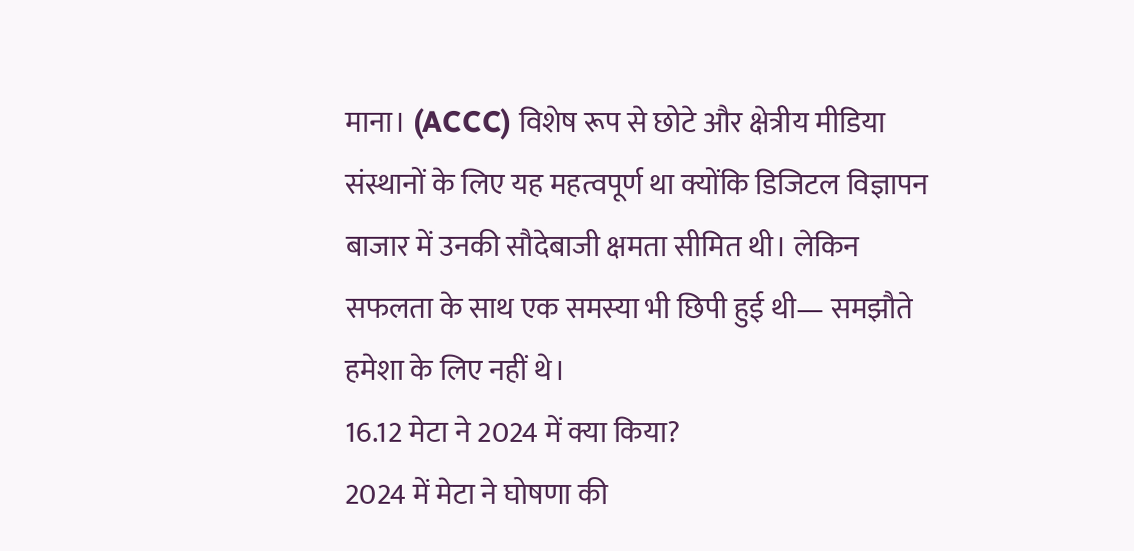माना। (ACCC) विशेष रूप से छोटे और क्षेत्रीय मीडिया संस्थानों के लिए यह महत्वपूर्ण था क्योंकि डिजिटल विज्ञापन बाजार में उनकी सौदेबाजी क्षमता सीमित थी। लेकिन सफलता के साथ एक समस्या भी छिपी हुई थी— समझौते हमेशा के लिए नहीं थे।
16.12 मेटा ने 2024 में क्या किया?
2024 में मेटा ने घोषणा की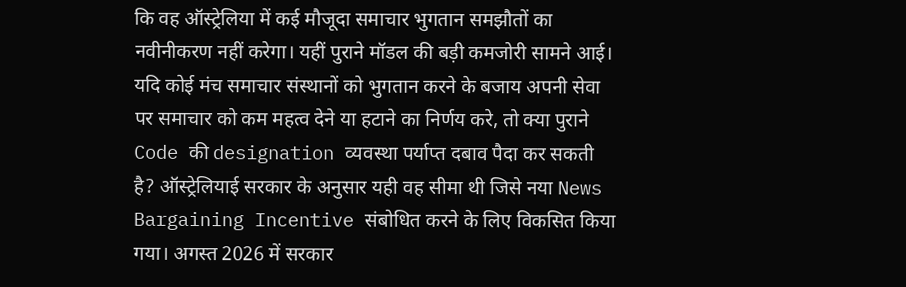कि वह ऑस्ट्रेलिया में कई मौजूदा समाचार भुगतान समझौतों का नवीनीकरण नहीं करेगा। यहीं पुराने मॉडल की बड़ी कमजोरी सामने आई। यदि कोई मंच समाचार संस्थानों को भुगतान करने के बजाय अपनी सेवा पर समाचार को कम महत्व देने या हटाने का निर्णय करे, तो क्या पुराने Code की designation व्यवस्था पर्याप्त दबाव पैदा कर सकती है? ऑस्ट्रेलियाई सरकार के अनुसार यही वह सीमा थी जिसे नया News Bargaining Incentive संबोधित करने के लिए विकसित किया गया। अगस्त 2026 में सरकार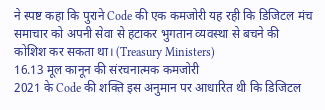ने स्पष्ट कहा कि पुराने Code की एक कमजोरी यह रही कि डिजिटल मंच समाचार को अपनी सेवा से हटाकर भुगतान व्यवस्था से बचने की कोशिश कर सकता था। (Treasury Ministers)
16.13 मूल कानून की संरचनात्मक कमजोरी
2021 के Code की शक्ति इस अनुमान पर आधारित थी कि डिजिटल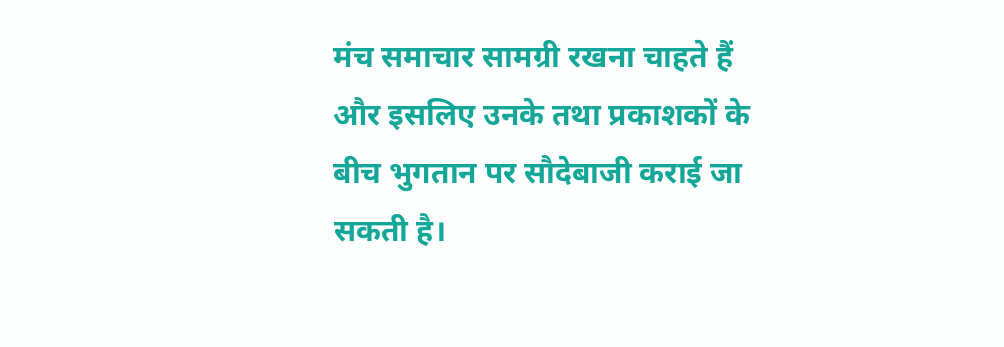मंच समाचार सामग्री रखना चाहते हैं और इसलिए उनके तथा प्रकाशकों के बीच भुगतान पर सौदेबाजी कराई जा सकती है।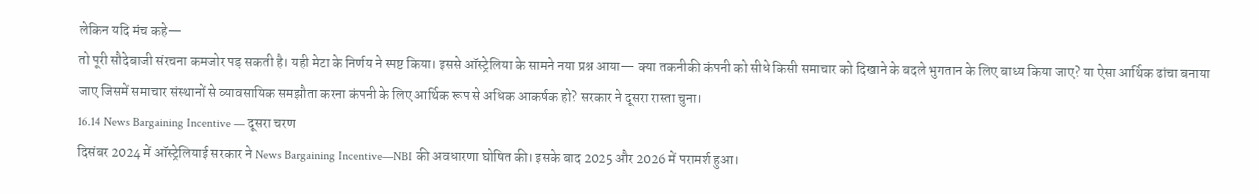लेकिन यदि मंच कहे—
तो पूरी सौदेबाजी संरचना कमजोर पड़ सकती है। यही मेटा के निर्णय ने स्पष्ट किया। इससे ऑस्ट्रेलिया के सामने नया प्रश्न आया— क्या तकनीकी कंपनी को सीधे किसी समाचार को दिखाने के बदले भुगतान के लिए बाध्य किया जाए? या ऐसा आर्थिक ढांचा बनाया जाए जिसमें समाचार संस्थानों से व्यावसायिक समझौता करना कंपनी के लिए आर्थिक रूप से अधिक आकर्षक हो? सरकार ने दूसरा रास्ता चुना।
16.14 News Bargaining Incentive — दूसरा चरण
दिसंबर 2024 में ऑस्ट्रेलियाई सरकार ने News Bargaining Incentive—NBI की अवधारणा घोषित की। इसके बाद 2025 और 2026 में परामर्श हुआ।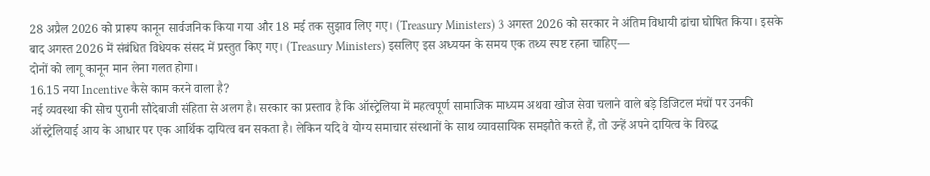28 अप्रैल 2026 को प्रारूप कानून सार्वजनिक किया गया और 18 मई तक सुझाव लिए गए। (Treasury Ministers) 3 अगस्त 2026 को सरकार ने अंतिम विधायी ढांचा घोषित किया। इसके बाद अगस्त 2026 में संबंधित विधेयक संसद में प्रस्तुत किए गए। (Treasury Ministers) इसलिए इस अध्ययन के समय एक तथ्य स्पष्ट रहना चाहिए—
दोनों को लागू कानून मान लेना गलत होगा।
16.15 नया Incentive कैसे काम करने वाला है?
नई व्यवस्था की सोच पुरानी सौदेबाजी संहिता से अलग है। सरकार का प्रस्ताव है कि ऑस्ट्रेलिया में महत्वपूर्ण सामाजिक माध्यम अथवा खोज सेवा चलाने वाले बड़े डिजिटल मंचों पर उनकी ऑस्ट्रेलियाई आय के आधार पर एक आर्थिक दायित्व बन सकता है। लेकिन यदि वे योग्य समाचार संस्थानों के साथ व्यावसायिक समझौते करते हैं, तो उन्हें अपने दायित्व के विरुद्ध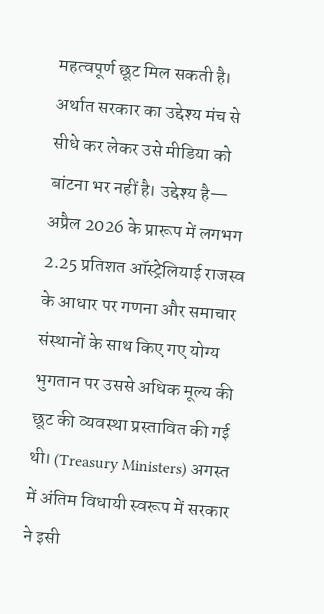महत्वपूर्ण छूट मिल सकती है। अर्थात सरकार का उद्देश्य मंच से सीधे कर लेकर उसे मीडिया को बांटना भर नहीं है। उद्देश्य है—
अप्रैल 2026 के प्रारूप में लगभग 2.25 प्रतिशत ऑस्ट्रेलियाई राजस्व के आधार पर गणना और समाचार संस्थानों के साथ किए गए योग्य भुगतान पर उससे अधिक मूल्य की छूट की व्यवस्था प्रस्तावित की गई थी। (Treasury Ministers) अगस्त में अंतिम विधायी स्वरूप में सरकार ने इसी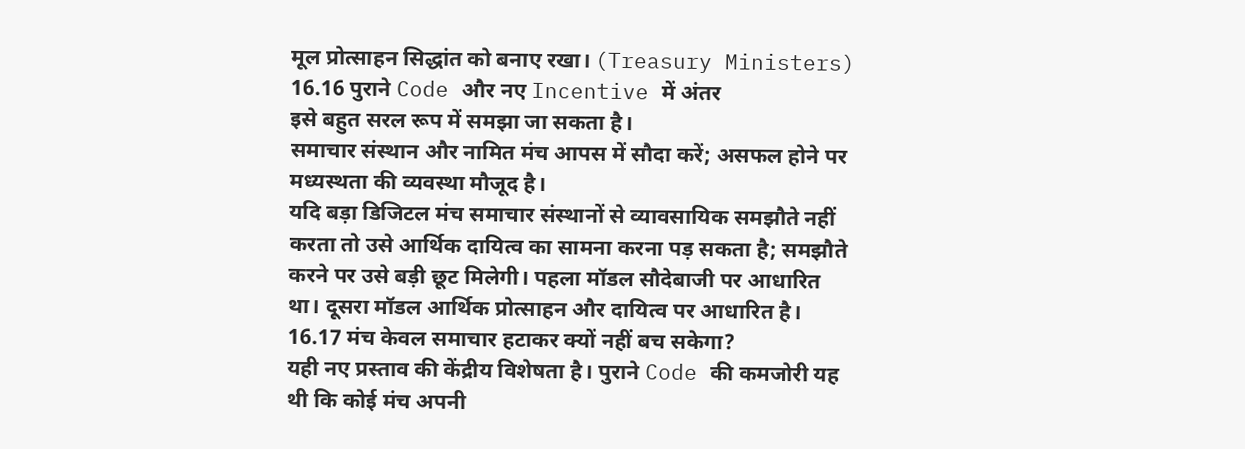मूल प्रोत्साहन सिद्धांत को बनाए रखा। (Treasury Ministers)
16.16 पुराने Code और नए Incentive में अंतर
इसे बहुत सरल रूप में समझा जा सकता है।
समाचार संस्थान और नामित मंच आपस में सौदा करें; असफल होने पर मध्यस्थता की व्यवस्था मौजूद है।
यदि बड़ा डिजिटल मंच समाचार संस्थानों से व्यावसायिक समझौते नहीं करता तो उसे आर्थिक दायित्व का सामना करना पड़ सकता है; समझौते करने पर उसे बड़ी छूट मिलेगी। पहला मॉडल सौदेबाजी पर आधारित था। दूसरा मॉडल आर्थिक प्रोत्साहन और दायित्व पर आधारित है।
16.17 मंच केवल समाचार हटाकर क्यों नहीं बच सकेगा?
यही नए प्रस्ताव की केंद्रीय विशेषता है। पुराने Code की कमजोरी यह थी कि कोई मंच अपनी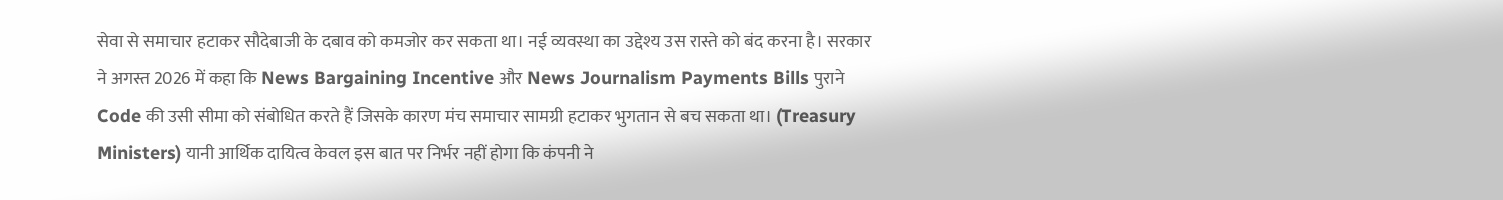सेवा से समाचार हटाकर सौदेबाजी के दबाव को कमजोर कर सकता था। नई व्यवस्था का उद्देश्य उस रास्ते को बंद करना है। सरकार ने अगस्त 2026 में कहा कि News Bargaining Incentive और News Journalism Payments Bills पुराने Code की उसी सीमा को संबोधित करते हैं जिसके कारण मंच समाचार सामग्री हटाकर भुगतान से बच सकता था। (Treasury Ministers) यानी आर्थिक दायित्व केवल इस बात पर निर्भर नहीं होगा कि कंपनी ने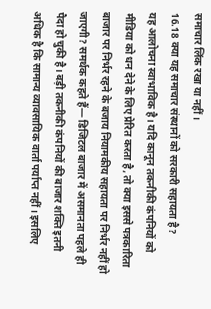समाचार लिंक रखा या नहीं।
16.18 क्या यह समाचार संस्थानों को सरकारी सहायता है?
यह आलोचना स्वाभाविक है। यदि कानून तकनीकी कंपनियों को मीडिया को धन देने के लिए प्रेरित करता है, तो क्या इससे पत्रकारिता बाजार पर निर्भर रहने के बजाय नियामकीय सहायता पर निर्भर नहीं हो जाएगी? समर्थक कहते हैं— डिजिटल बाजार में असमानता पहले ही पैदा हो चुकी है। बड़ी तकनीकी कंपनियों की बाजार शक्ति इतनी अधिक है कि सामान्य व्यावसायिक वार्ता पर्याप्त नहीं। इसलिए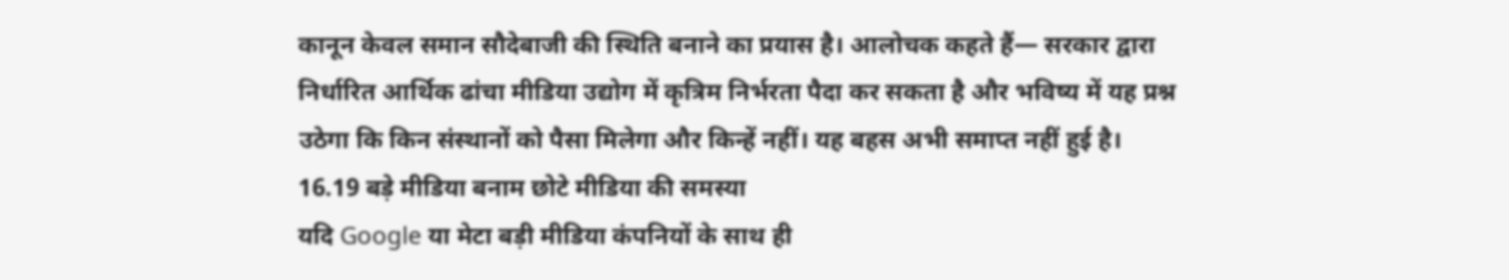कानून केवल समान सौदेबाजी की स्थिति बनाने का प्रयास है। आलोचक कहते हैं— सरकार द्वारा निर्धारित आर्थिक ढांचा मीडिया उद्योग में कृत्रिम निर्भरता पैदा कर सकता है और भविष्य में यह प्रश्न उठेगा कि किन संस्थानों को पैसा मिलेगा और किन्हें नहीं। यह बहस अभी समाप्त नहीं हुई है।
16.19 बड़े मीडिया बनाम छोटे मीडिया की समस्या
यदि Google या मेटा बड़ी मीडिया कंपनियों के साथ ही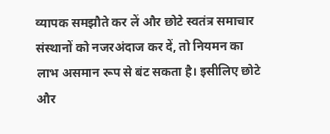व्यापक समझौते कर लें और छोटे स्वतंत्र समाचार संस्थानों को नजरअंदाज कर दें, तो नियमन का लाभ असमान रूप से बंट सकता है। इसीलिए छोटे और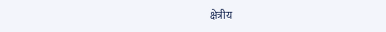क्षेत्रीय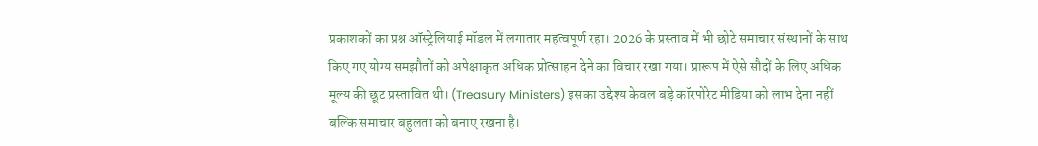प्रकाशकों का प्रश्न ऑस्ट्रेलियाई मॉडल में लगातार महत्वपूर्ण रहा। 2026 के प्रस्ताव में भी छोटे समाचार संस्थानों के साथ किए गए योग्य समझौतों को अपेक्षाकृत अधिक प्रोत्साहन देने का विचार रखा गया। प्रारूप में ऐसे सौदों के लिए अधिक मूल्य की छूट प्रस्तावित थी। (Treasury Ministers) इसका उद्देश्य केवल बड़े कॉरपोरेट मीडिया को लाभ देना नहीं बल्कि समाचार बहुलता को बनाए रखना है।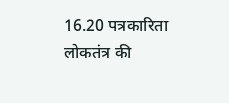16.20 पत्रकारिता लोकतंत्र की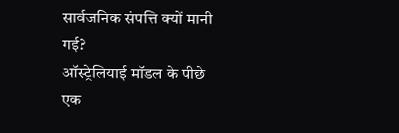सार्वजनिक संपत्ति क्यों मानी गई?
ऑस्ट्रेलियाई मॉडल के पीछे एक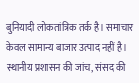बुनियादी लोकतांत्रिक तर्क है। समाचार केवल सामान्य बाजार उत्पाद नहीं है। स्थानीय प्रशासन की जांच, संसद की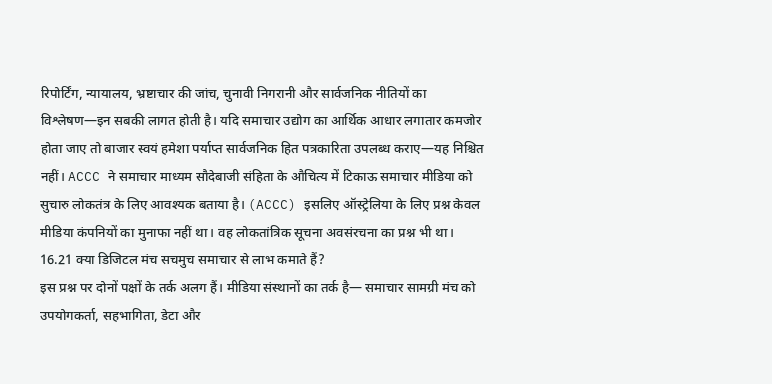रिपोर्टिंग, न्यायालय, भ्रष्टाचार की जांच, चुनावी निगरानी और सार्वजनिक नीतियों का विश्लेषण—इन सबकी लागत होती है। यदि समाचार उद्योग का आर्थिक आधार लगातार कमजोर होता जाए तो बाजार स्वयं हमेशा पर्याप्त सार्वजनिक हित पत्रकारिता उपलब्ध कराए—यह निश्चित नहीं। ACCC ने समाचार माध्यम सौदेबाजी संहिता के औचित्य में टिकाऊ समाचार मीडिया को सुचारु लोकतंत्र के लिए आवश्यक बताया है। (ACCC) इसलिए ऑस्ट्रेलिया के लिए प्रश्न केवल मीडिया कंपनियों का मुनाफा नहीं था। वह लोकतांत्रिक सूचना अवसंरचना का प्रश्न भी था।
16.21 क्या डिजिटल मंच सचमुच समाचार से लाभ कमाते हैं?
इस प्रश्न पर दोनों पक्षों के तर्क अलग हैं। मीडिया संस्थानों का तर्क है— समाचार सामग्री मंच को उपयोगकर्ता, सहभागिता, डेटा और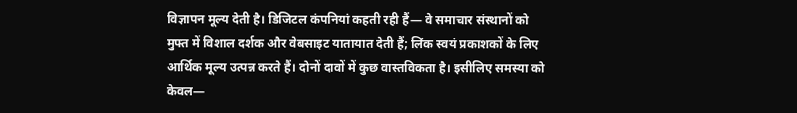विज्ञापन मूल्य देती है। डिजिटल कंपनियां कहती रही हैं— वे समाचार संस्थानों को मुफ्त में विशाल दर्शक और वेबसाइट यातायात देती हैं; लिंक स्वयं प्रकाशकों के लिए आर्थिक मूल्य उत्पन्न करते हैं। दोनों दावों में कुछ वास्तविकता है। इसीलिए समस्या को केवल—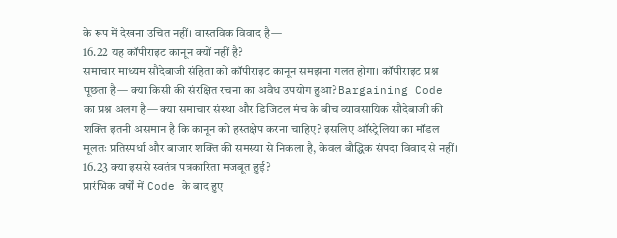के रूप में देखना उचित नहीं। वास्तविक विवाद है—
16.22 यह कॉपीराइट कानून क्यों नहीं है?
समाचार माध्यम सौदेबाजी संहिता को कॉपीराइट कानून समझना गलत होगा। कॉपीराइट प्रश्न पूछता है— क्या किसी की संरक्षित रचना का अवैध उपयोग हुआ? Bargaining Code का प्रश्न अलग है— क्या समाचार संस्था और डिजिटल मंच के बीच व्यावसायिक सौदेबाजी की शक्ति इतनी असमान है कि कानून को हस्तक्षेप करना चाहिए? इसलिए ऑस्ट्रेलिया का मॉडल मूलतः प्रतिस्पर्धा और बाजार शक्ति की समस्या से निकला है, केवल बौद्धिक संपदा विवाद से नहीं।
16.23 क्या इससे स्वतंत्र पत्रकारिता मजबूत हुई?
प्रारंभिक वर्षों में Code के बाद हुए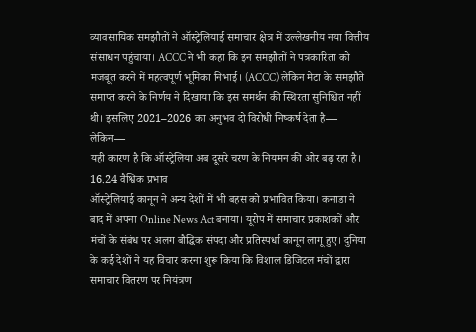व्यावसायिक समझौतों ने ऑस्ट्रेलियाई समाचार क्षेत्र में उल्लेखनीय नया वित्तीय संसाधन पहुंचाया। ACCC ने भी कहा कि इन समझौतों ने पत्रकारिता को मजबूत करने में महत्वपूर्ण भूमिका निभाई। (ACCC) लेकिन मेटा के समझौते समाप्त करने के निर्णय ने दिखाया कि इस समर्थन की स्थिरता सुनिश्चित नहीं थी। इसलिए 2021–2026 का अनुभव दो विरोधी निष्कर्ष देता है—
लेकिन—
यही कारण है कि ऑस्ट्रेलिया अब दूसरे चरण के नियमन की ओर बढ़ रहा है।
16.24 वैश्विक प्रभाव
ऑस्ट्रेलियाई कानून ने अन्य देशों में भी बहस को प्रभावित किया। कनाडा ने बाद में अपना Online News Act बनाया। यूरोप में समाचार प्रकाशकों और मंचों के संबंध पर अलग बौद्धिक संपदा और प्रतिस्पर्धा कानून लागू हुए। दुनिया के कई देशों ने यह विचार करना शुरू किया कि विशाल डिजिटल मंचों द्वारा समाचार वितरण पर नियंत्रण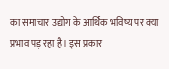का समाचार उद्योग के आर्थिक भविष्य पर क्या प्रभाव पड़ रहा है। इस प्रकार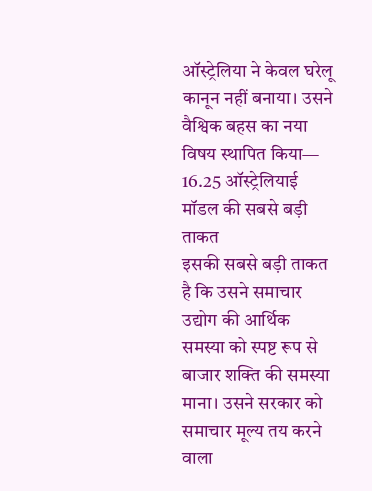ऑस्ट्रेलिया ने केवल घरेलू कानून नहीं बनाया। उसने वैश्विक बहस का नया विषय स्थापित किया—
16.25 ऑस्ट्रेलियाई मॉडल की सबसे बड़ी ताकत
इसकी सबसे बड़ी ताकत है कि उसने समाचार उद्योग की आर्थिक समस्या को स्पष्ट रूप से बाजार शक्ति की समस्या माना। उसने सरकार को समाचार मूल्य तय करने वाला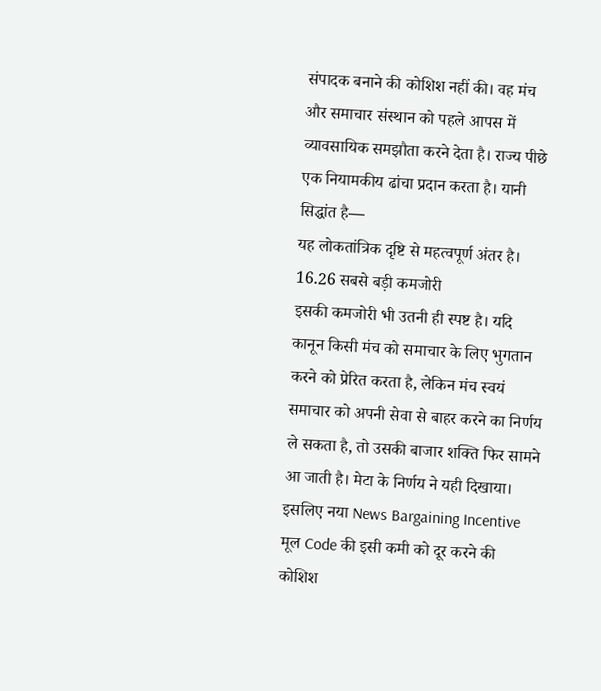संपादक बनाने की कोशिश नहीं की। वह मंच और समाचार संस्थान को पहले आपस में व्यावसायिक समझौता करने देता है। राज्य पीछे एक नियामकीय ढांचा प्रदान करता है। यानी सिद्धांत है—
यह लोकतांत्रिक दृष्टि से महत्वपूर्ण अंतर है।
16.26 सबसे बड़ी कमजोरी
इसकी कमजोरी भी उतनी ही स्पष्ट है। यदि कानून किसी मंच को समाचार के लिए भुगतान करने को प्रेरित करता है, लेकिन मंच स्वयं समाचार को अपनी सेवा से बाहर करने का निर्णय ले सकता है, तो उसकी बाजार शक्ति फिर सामने आ जाती है। मेटा के निर्णय ने यही दिखाया। इसलिए नया News Bargaining Incentive मूल Code की इसी कमी को दूर करने की कोशिश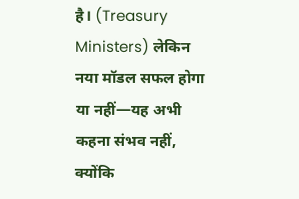है। (Treasury Ministers) लेकिन नया मॉडल सफल होगा या नहीं—यह अभी कहना संभव नहीं, क्योंकि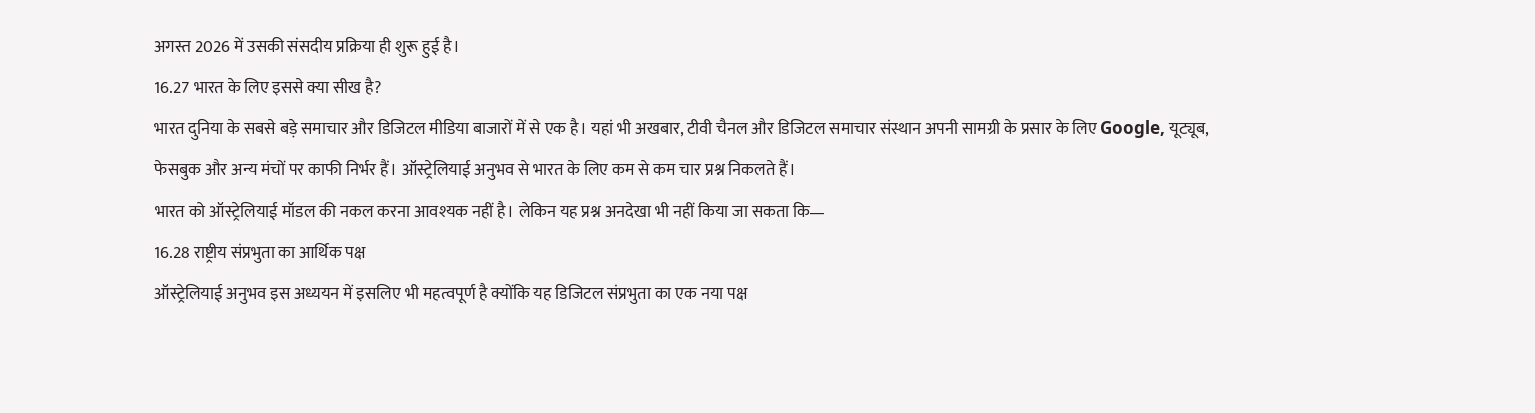अगस्त 2026 में उसकी संसदीय प्रक्रिया ही शुरू हुई है।
16.27 भारत के लिए इससे क्या सीख है?
भारत दुनिया के सबसे बड़े समाचार और डिजिटल मीडिया बाजारों में से एक है। यहां भी अखबार, टीवी चैनल और डिजिटल समाचार संस्थान अपनी सामग्री के प्रसार के लिए Google, यूट्यूब, फेसबुक और अन्य मंचों पर काफी निर्भर हैं। ऑस्ट्रेलियाई अनुभव से भारत के लिए कम से कम चार प्रश्न निकलते हैं।
भारत को ऑस्ट्रेलियाई मॉडल की नकल करना आवश्यक नहीं है। लेकिन यह प्रश्न अनदेखा भी नहीं किया जा सकता कि—
16.28 राष्ट्रीय संप्रभुता का आर्थिक पक्ष
ऑस्ट्रेलियाई अनुभव इस अध्ययन में इसलिए भी महत्वपूर्ण है क्योंकि यह डिजिटल संप्रभुता का एक नया पक्ष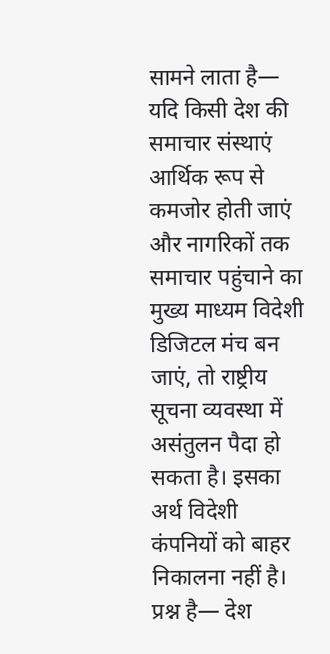सामने लाता है—
यदि किसी देश की समाचार संस्थाएं आर्थिक रूप से कमजोर होती जाएं और नागरिकों तक समाचार पहुंचाने का मुख्य माध्यम विदेशी डिजिटल मंच बन जाएं, तो राष्ट्रीय सूचना व्यवस्था में असंतुलन पैदा हो सकता है। इसका अर्थ विदेशी कंपनियों को बाहर निकालना नहीं है। प्रश्न है— देश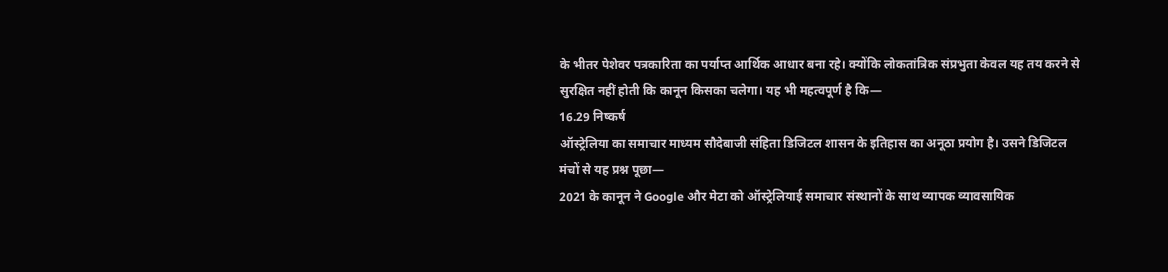के भीतर पेशेवर पत्रकारिता का पर्याप्त आर्थिक आधार बना रहे। क्योंकि लोकतांत्रिक संप्रभुता केवल यह तय करने से सुरक्षित नहीं होती कि कानून किसका चलेगा। यह भी महत्वपूर्ण है कि—
16.29 निष्कर्ष
ऑस्ट्रेलिया का समाचार माध्यम सौदेबाजी संहिता डिजिटल शासन के इतिहास का अनूठा प्रयोग है। उसने डिजिटल मंचों से यह प्रश्न पूछा—
2021 के कानून ने Google और मेटा को ऑस्ट्रेलियाई समाचार संस्थानों के साथ व्यापक व्यावसायिक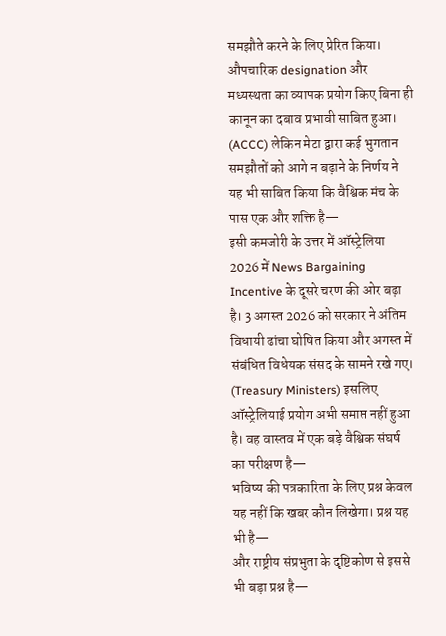समझौते करने के लिए प्रेरित किया। औपचारिक designation और मध्यस्थता का व्यापक प्रयोग किए बिना ही कानून का दबाव प्रभावी साबित हुआ। (ACCC) लेकिन मेटा द्वारा कई भुगतान समझौतों को आगे न बढ़ाने के निर्णय ने यह भी साबित किया कि वैश्विक मंच के पास एक और शक्ति है—
इसी कमजोरी के उत्तर में ऑस्ट्रेलिया 2026 में News Bargaining Incentive के दूसरे चरण की ओर बढ़ा है। 3 अगस्त 2026 को सरकार ने अंतिम विधायी ढांचा घोषित किया और अगस्त में संबंधित विधेयक संसद के सामने रखे गए। (Treasury Ministers) इसलिए ऑस्ट्रेलियाई प्रयोग अभी समाप्त नहीं हुआ है। वह वास्तव में एक बड़े वैश्विक संघर्ष का परीक्षण है—
भविष्य की पत्रकारिता के लिए प्रश्न केवल यह नहीं कि खबर कौन लिखेगा। प्रश्न यह भी है—
और राष्ट्रीय संप्रभुता के दृष्टिकोण से इससे भी बड़ा प्रश्न है—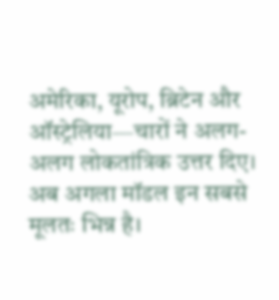अमेरिका, यूरोप, ब्रिटेन और ऑस्ट्रेलिया—चारों ने अलग-अलग लोकतांत्रिक उत्तर दिए। अब अगला मॉडल इन सबसे मूलतः भिन्न है।